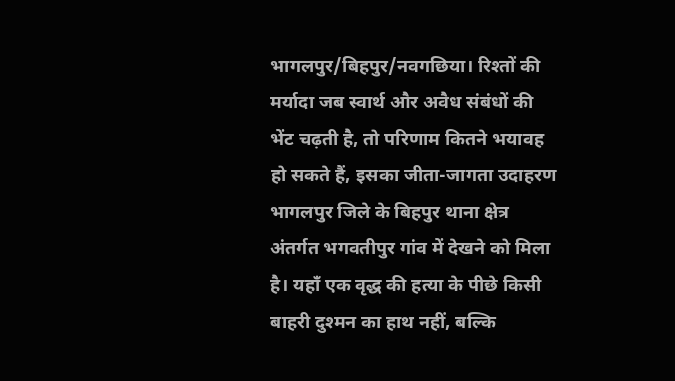भागलपुर/बिहपुर/नवगछिया। रिश्तों की मर्यादा जब स्वार्थ और अवैध संबंधों की भेंट चढ़ती है, तो परिणाम कितने भयावह हो सकते हैं, इसका जीता-जागता उदाहरण भागलपुर जिले के बिहपुर थाना क्षेत्र अंतर्गत भगवतीपुर गांव में देखने को मिला है। यहाँ एक वृद्ध की हत्या के पीछे किसी बाहरी दुश्मन का हाथ नहीं, बल्कि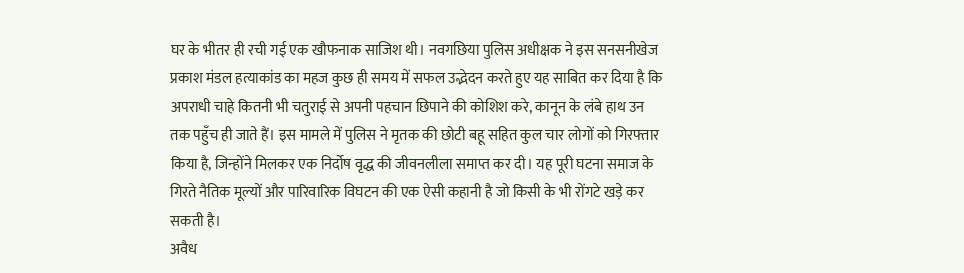घर के भीतर ही रची गई एक खौफनाक साजिश थी। नवगछिया पुलिस अधीक्षक ने इस सनसनीखेज प्रकाश मंडल हत्याकांड का महज कुछ ही समय में सफल उद्भेदन करते हुए यह साबित कर दिया है कि अपराधी चाहे कितनी भी चतुराई से अपनी पहचान छिपाने की कोशिश करे, कानून के लंबे हाथ उन तक पहुँच ही जाते हैं। इस मामले में पुलिस ने मृतक की छोटी बहू सहित कुल चार लोगों को गिरफ्तार किया है, जिन्होंने मिलकर एक निर्दोष वृद्ध की जीवनलीला समाप्त कर दी। यह पूरी घटना समाज के गिरते नैतिक मूल्यों और पारिवारिक विघटन की एक ऐसी कहानी है जो किसी के भी रोंगटे खड़े कर सकती है।
अवैध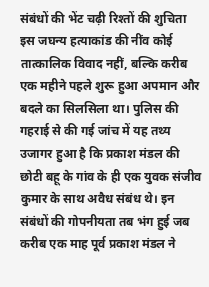संबंधों की भेंट चढ़ी रिश्तों की शुचिता
इस जघन्य हत्याकांड की नींव कोई तात्कालिक विवाद नहीं, बल्कि करीब एक महीने पहले शुरू हुआ अपमान और बदले का सिलसिला था। पुलिस की गहराई से की गई जांच में यह तथ्य उजागर हुआ है कि प्रकाश मंडल की छोटी बहू के गांव के ही एक युवक संजीव कुमार के साथ अवैध संबंध थे। इन संबंधों की गोपनीयता तब भंग हुई जब करीब एक माह पूर्व प्रकाश मंडल ने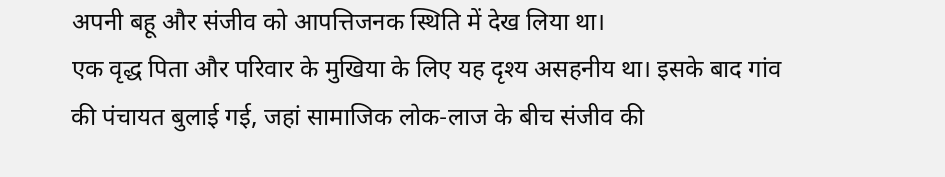अपनी बहू और संजीव को आपत्तिजनक स्थिति में देख लिया था।
एक वृद्ध पिता और परिवार के मुखिया के लिए यह दृश्य असहनीय था। इसके बाद गांव की पंचायत बुलाई गई, जहां सामाजिक लोक-लाज के बीच संजीव की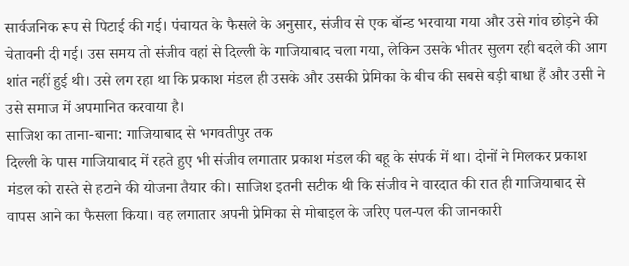सार्वजनिक रूप से पिटाई की गई। पंचायत के फैसले के अनुसार, संजीव से एक बॉन्ड भरवाया गया और उसे गांव छोड़ने की चेतावनी दी गई। उस समय तो संजीव वहां से दिल्ली के गाजियाबाद चला गया, लेकिन उसके भीतर सुलग रही बदले की आग शांत नहीं हुई थी। उसे लग रहा था कि प्रकाश मंडल ही उसके और उसकी प्रेमिका के बीच की सबसे बड़ी बाधा हैं और उसी ने उसे समाज में अपमानित करवाया है।
साजिश का ताना-बाना: गाजियाबाद से भगवतीपुर तक
दिल्ली के पास गाजियाबाद में रहते हुए भी संजीव लगातार प्रकाश मंडल की बहू के संपर्क में था। दोनों ने मिलकर प्रकाश मंडल को रास्ते से हटाने की योजना तैयार की। साजिश इतनी सटीक थी कि संजीव ने वारदात की रात ही गाजियाबाद से वापस आने का फैसला किया। वह लगातार अपनी प्रेमिका से मोबाइल के जरिए पल-पल की जानकारी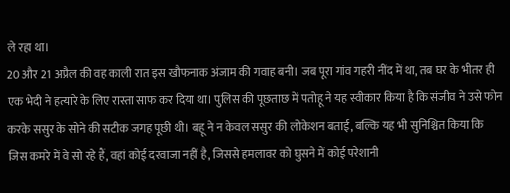ले रहा था।
20 और 21 अप्रैल की वह काली रात इस खौफनाक अंजाम की गवाह बनी। जब पूरा गांव गहरी नींद में था, तब घर के भीतर ही एक भेदी ने हत्यारे के लिए रास्ता साफ कर दिया था। पुलिस की पूछताछ में पतोहू ने यह स्वीकार किया है कि संजीव ने उसे फोन करके ससुर के सोने की सटीक जगह पूछी थी। बहू ने न केवल ससुर की लोकेशन बताई, बल्कि यह भी सुनिश्चित किया कि जिस कमरे में वे सो रहे हैं, वहां कोई दरवाजा नहीं है, जिससे हमलावर को घुसने में कोई परेशानी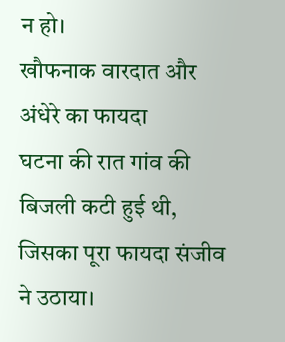न हो।
खौफनाक वारदात और अंधेरे का फायदा
घटना की रात गांव की बिजली कटी हुई थी, जिसका पूरा फायदा संजीव ने उठाया।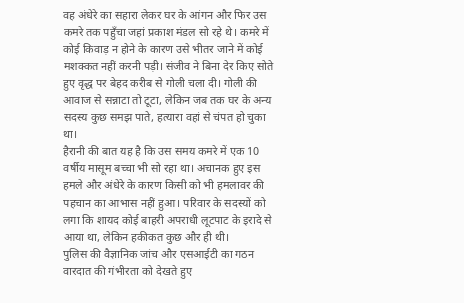वह अंधेरे का सहारा लेकर घर के आंगन और फिर उस कमरे तक पहुँचा जहां प्रकाश मंडल सो रहे थे। कमरे में कोई किवाड़ न होने के कारण उसे भीतर जाने में कोई मशक्कत नहीं करनी पड़ी। संजीव ने बिना देर किए सोते हुए वृद्ध पर बेहद करीब से गोली चला दी। गोली की आवाज से सन्नाटा तो टूटा, लेकिन जब तक घर के अन्य सदस्य कुछ समझ पाते, हत्यारा वहां से चंपत हो चुका था।
हैरानी की बात यह है कि उस समय कमरे में एक 10 वर्षीय मासूम बच्चा भी सो रहा था। अचानक हुए इस हमले और अंधेरे के कारण किसी को भी हमलावर की पहचान का आभास नहीं हुआ। परिवार के सदस्यों को लगा कि शायद कोई बाहरी अपराधी लूटपाट के इरादे से आया था, लेकिन हकीकत कुछ और ही थी।
पुलिस की वैज्ञानिक जांच और एसआईटी का गठन
वारदात की गंभीरता को देखते हुए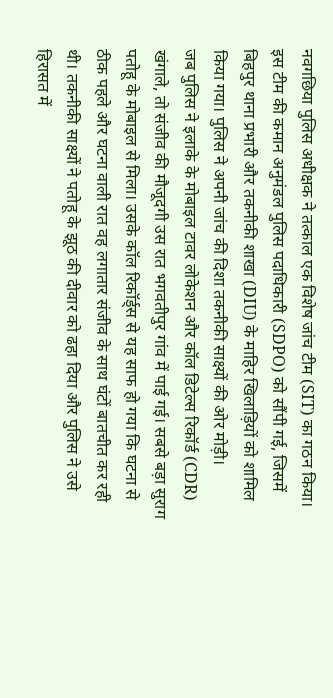नवगछिया पुलिस अधीक्षक ने तत्काल एक विशेष जांच टीम (SIT) का गठन किया। इस टीम की कमान अनुमंडल पुलिस पदाधिकारी (SDPO) को सौंपी गई, जिसमें बिहपुर थाना प्रभारी और तकनीकी शाखा (DIU) के माहिर खिलाड़ियों को शामिल किया गया। पुलिस ने अपनी जांच की दिशा तकनीकी साक्ष्यों की ओर मोड़ी।
जब पुलिस ने इलाके के मोबाइल टावर लोकेशन और कॉल डिटेल्स रिकॉर्ड (CDR) खंगाले, तो संजीव की मौजूदगी उस रात भगवतीपुर गांव में पाई गई। सबसे बड़ा सुराग पतोहू के मोबाइल से मिला। उसके कॉल रिकॉर्ड्स से यह साफ हो गया कि घटना से ठीक पहले और घटना वाली रात वह लगातार संजीव के साथ घंटों बातचीत कर रही थी। तकनीकी साक्ष्यों ने पतोहू के झूठ की दीवार को ढहा दिया और पुलिस ने उसे हिरासत में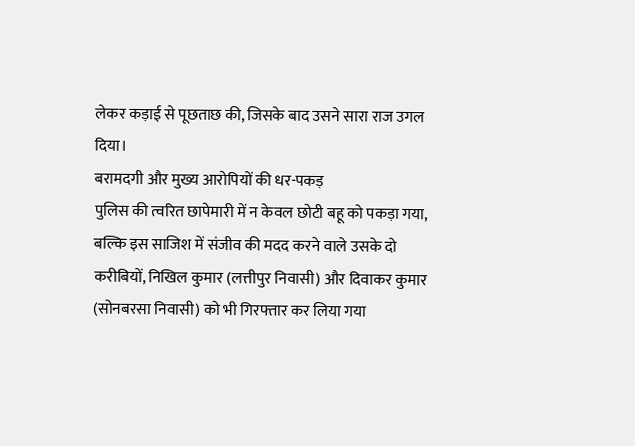लेकर कड़ाई से पूछताछ की, जिसके बाद उसने सारा राज उगल दिया।
बरामदगी और मुख्य आरोपियों की धर-पकड़
पुलिस की त्वरित छापेमारी में न केवल छोटी बहू को पकड़ा गया, बल्कि इस साजिश में संजीव की मदद करने वाले उसके दो करीबियों, निखिल कुमार (लत्तीपुर निवासी) और दिवाकर कुमार (सोनबरसा निवासी) को भी गिरफ्तार कर लिया गया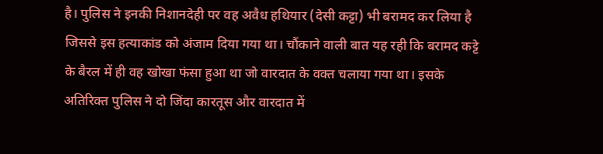है। पुलिस ने इनकी निशानदेही पर वह अवैध हथियार (देसी कट्टा) भी बरामद कर लिया है जिससे इस हत्याकांड को अंजाम दिया गया था। चौंकाने वाली बात यह रही कि बरामद कट्टे के बैरल में ही वह खोखा फंसा हुआ था जो वारदात के वक्त चलाया गया था। इसके अतिरिक्त पुलिस ने दो जिंदा कारतूस और वारदात में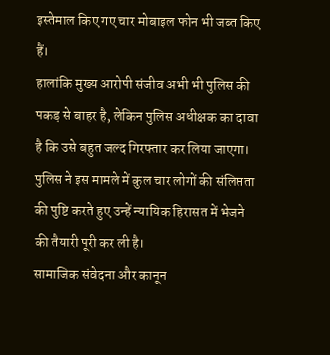इस्तेमाल किए गए चार मोबाइल फोन भी जब्त किए हैं।
हालांकि मुख्य आरोपी संजीव अभी भी पुलिस की पकड़ से बाहर है, लेकिन पुलिस अधीक्षक का दावा है कि उसे बहुत जल्द गिरफ्तार कर लिया जाएगा। पुलिस ने इस मामले में कुल चार लोगों की संलिप्तता की पुष्टि करते हुए उन्हें न्यायिक हिरासत में भेजने की तैयारी पूरी कर ली है।
सामाजिक संवेदना और कानून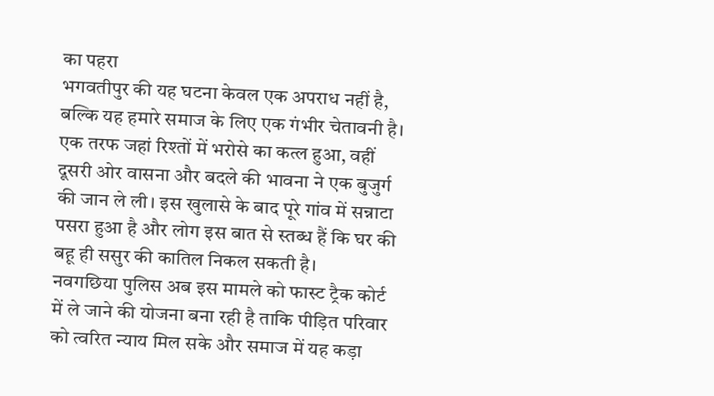का पहरा
भगवतीपुर की यह घटना केवल एक अपराध नहीं है, बल्कि यह हमारे समाज के लिए एक गंभीर चेतावनी है। एक तरफ जहां रिश्तों में भरोसे का कत्ल हुआ, वहीं दूसरी ओर वासना और बदले की भावना ने एक बुजुर्ग की जान ले ली। इस खुलासे के बाद पूरे गांव में सन्नाटा पसरा हुआ है और लोग इस बात से स्तब्ध हैं कि घर की बहू ही ससुर की कातिल निकल सकती है।
नवगछिया पुलिस अब इस मामले को फास्ट ट्रैक कोर्ट में ले जाने की योजना बना रही है ताकि पीड़ित परिवार को त्वरित न्याय मिल सके और समाज में यह कड़ा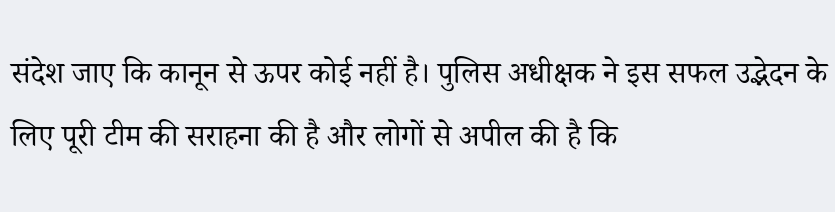संदेश जाए कि कानून से ऊपर कोई नहीं है। पुलिस अधीक्षक ने इस सफल उद्भेदन के लिए पूरी टीम की सराहना की है और लोगों से अपील की है कि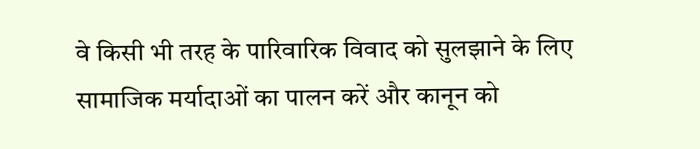वे किसी भी तरह के पारिवारिक विवाद को सुलझाने के लिए सामाजिक मर्यादाओं का पालन करें और कानून को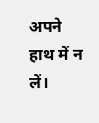अपने हाथ में न लें।